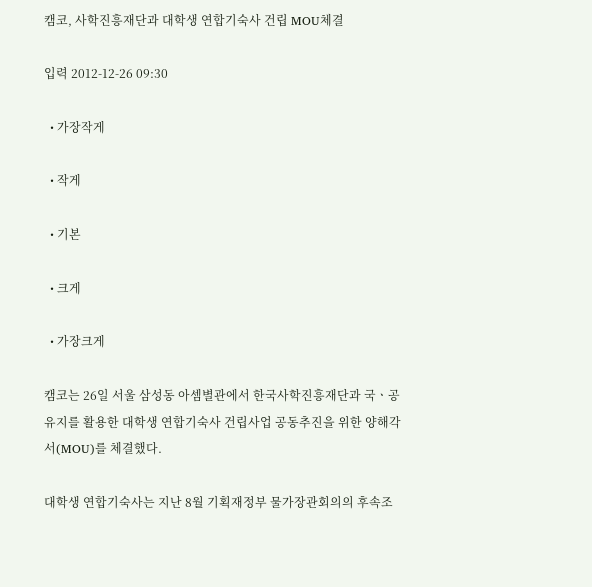캠코, 사학진흥재단과 대학생 연합기숙사 건립 MOU체결

입력 2012-12-26 09:30

  • 가장작게

  • 작게

  • 기본

  • 크게

  • 가장크게

캠코는 26일 서울 삼성동 아셈별관에서 한국사학진흥재단과 국ㆍ공유지를 활용한 대학생 연합기숙사 건립사업 공동추진을 위한 양해각서(MOU)를 체결했다.

대학생 연합기숙사는 지난 8월 기획재정부 물가장관회의의 후속조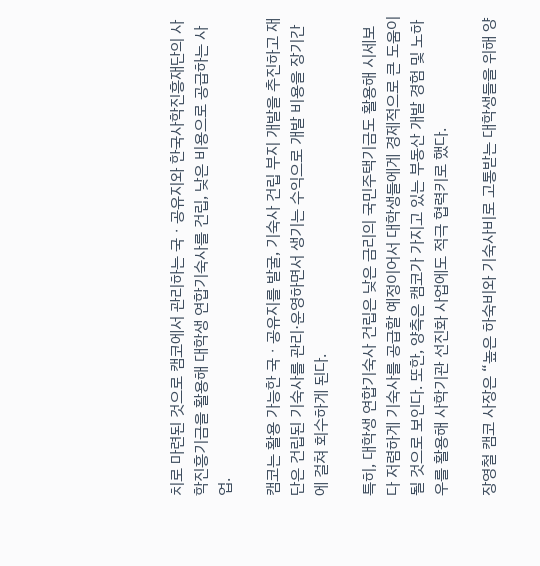치로 마련된 것으로 캠코에서 관리하는 국ㆍ공유지와 한국사학진흥재단의 사학진흥기금을 활용해 대학생 연합기숙사를 건립, 낮은 비용으로 공급하는 사업.

캠코는 활용 가능한 국ㆍ공유지를 발굴, 기숙사 건립 부지 개발을 추진하고 재단은 건립된 기숙사를 관리·운영하면서 생기는 수익으로 개발 비용을 장기간에 걸쳐 회수하게 된다.

특히, 대학생 연합기숙사 건립은 낮은 금리의 국민주택기금도 활용해 시세보다 저렴하게 기숙사를 공급할 예정이어서 대학생들에게 경제적으로 큰 도움이 될 것으로 보인다. 또한, 양측은 캠코가 가지고 있는 부동산 개발 경험 및 노하우를 활용해 사학기관 선진화 사업에도 적극 협력키로 했다.

장영철 캠코 사장은 “높은 하숙비와 기숙사비로 고통받는 대학생들을 위해 양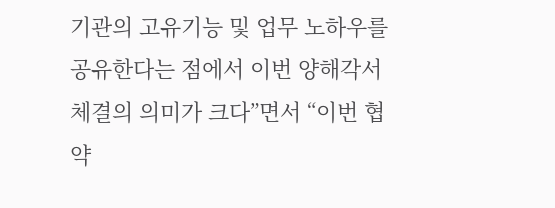기관의 고유기능 및 업무 노하우를 공유한다는 점에서 이번 양해각서 체결의 의미가 크다”면서 “이번 협약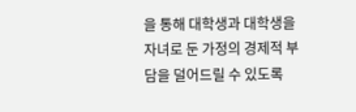을 통해 대학생과 대학생을 자녀로 둔 가정의 경제적 부담을 덜어드릴 수 있도록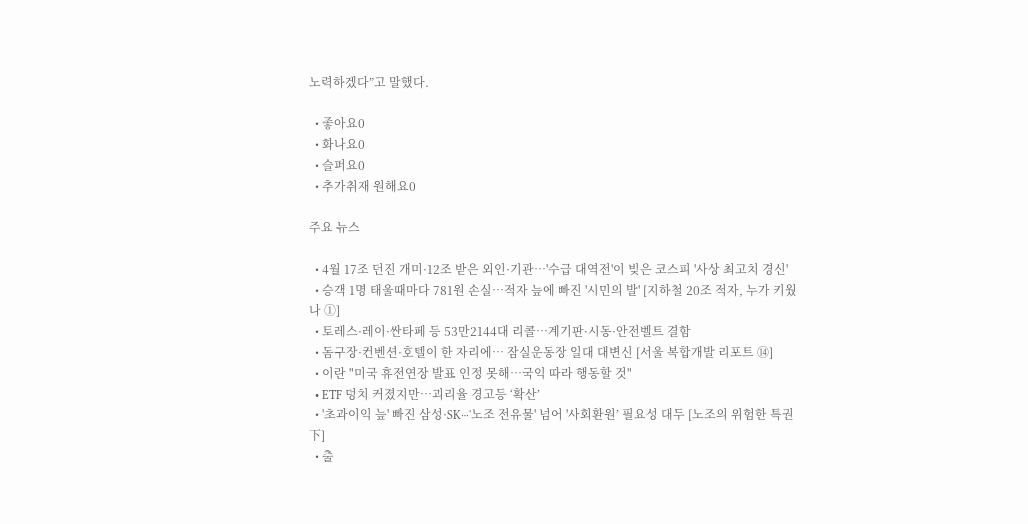노력하겠다”고 말했다.

  • 좋아요0
  • 화나요0
  • 슬퍼요0
  • 추가취재 원해요0

주요 뉴스

  • 4월 17조 던진 개미·12조 받은 외인·기관…'수급 대역전'이 빚은 코스피 '사상 최고치 경신'
  • 승객 1명 태울때마다 781원 손실…적자 늪에 빠진 '시민의 발' [지하철 20조 적자, 누가 키웠나 ①]
  • 토레스·레이·싼타페 등 53만2144대 리콜…계기판·시동·안전벨트 결함
  • 돔구장·컨벤션·호텔이 한 자리에… 잠실운동장 일대 대변신 [서울 복합개발 리포트 ⑭]
  • 이란 "미국 휴전연장 발표 인정 못해⋯국익 따라 행동할 것"
  • ETF 덩치 커졌지만…괴리율 경고등 ‘확산’
  • '초과이익 늪' 빠진 삼성·SK⋯'노조 전유물' 넘어 '사회환원’ 필요성 대두 [노조의 위험한 특권下]
  • 출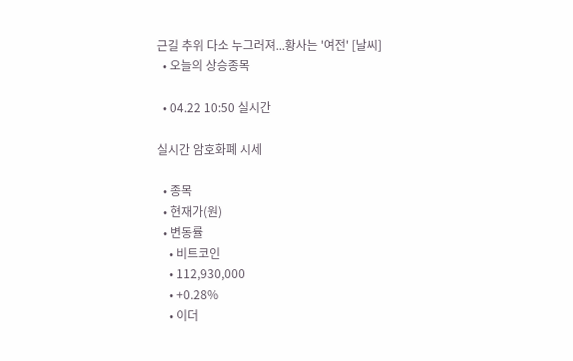근길 추위 다소 누그러져...황사는 '여전' [날씨]
  • 오늘의 상승종목

  • 04.22 10:50 실시간

실시간 암호화폐 시세

  • 종목
  • 현재가(원)
  • 변동률
    • 비트코인
    • 112,930,000
    • +0.28%
    • 이더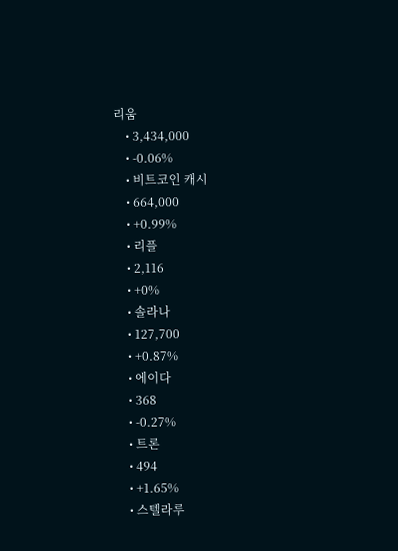리움
    • 3,434,000
    • -0.06%
    • 비트코인 캐시
    • 664,000
    • +0.99%
    • 리플
    • 2,116
    • +0%
    • 솔라나
    • 127,700
    • +0.87%
    • 에이다
    • 368
    • -0.27%
    • 트론
    • 494
    • +1.65%
    • 스텔라루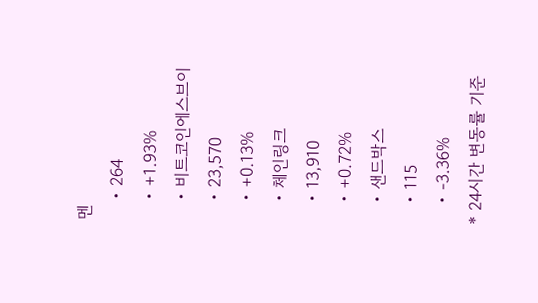멘
    • 264
    • +1.93%
    • 비트코인에스브이
    • 23,570
    • +0.13%
    • 체인링크
    • 13,910
    • +0.72%
    • 샌드박스
    • 115
    • -3.36%
* 24시간 변동률 기준